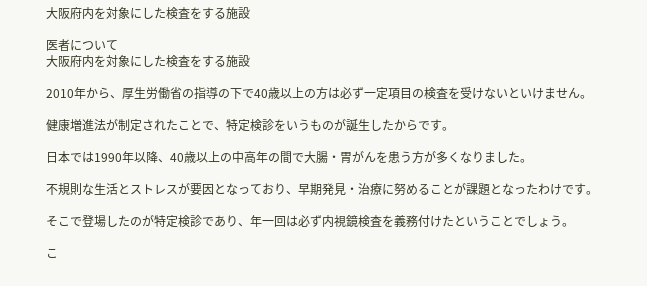大阪府内を対象にした検査をする施設

医者について
大阪府内を対象にした検査をする施設

2010年から、厚生労働省の指導の下で40歳以上の方は必ず一定項目の検査を受けないといけません。

健康増進法が制定されたことで、特定検診をいうものが誕生したからです。

日本では1990年以降、40歳以上の中高年の間で大腸・胃がんを患う方が多くなりました。

不規則な生活とストレスが要因となっており、早期発見・治療に努めることが課題となったわけです。

そこで登場したのが特定検診であり、年一回は必ず内視鏡検査を義務付けたということでしょう。

こ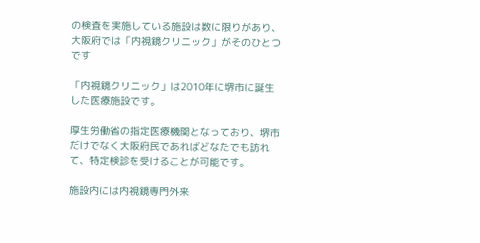の検査を実施している施設は数に限りがあり、大阪府では「内視鏡クリニック」がそのひとつです

「内視鏡クリニック」は2010年に堺市に誕生した医療施設です。

厚生労働省の指定医療機関となっており、堺市だけでなく大阪府民であればどなたでも訪れて、特定検診を受けることが可能です。

施設内には内視鏡専門外来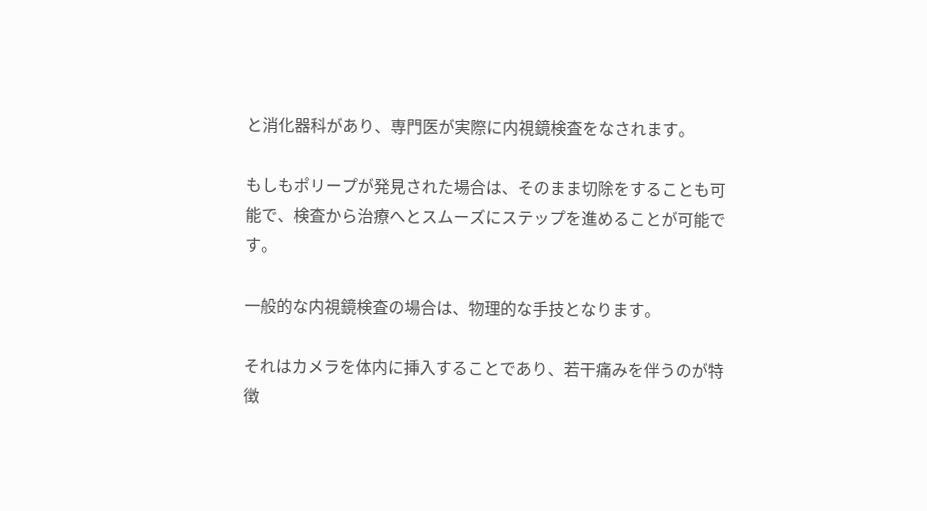と消化器科があり、専門医が実際に内視鏡検査をなされます。

もしもポリープが発見された場合は、そのまま切除をすることも可能で、検査から治療へとスムーズにステップを進めることが可能です。

一般的な内視鏡検査の場合は、物理的な手技となります。

それはカメラを体内に挿入することであり、若干痛みを伴うのが特徴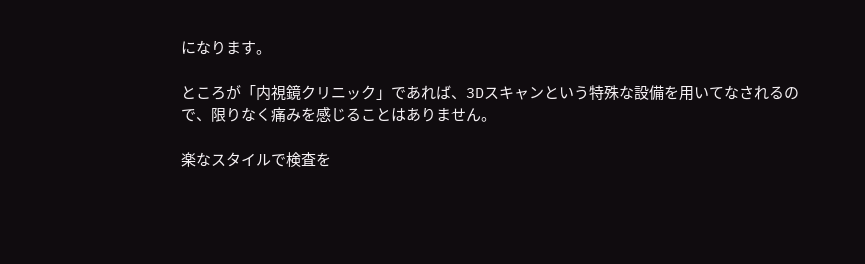になります。

ところが「内視鏡クリニック」であれば、3Dスキャンという特殊な設備を用いてなされるので、限りなく痛みを感じることはありません。

楽なスタイルで検査を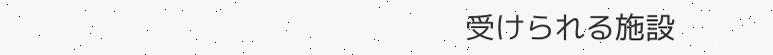受けられる施設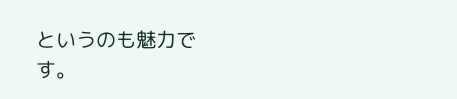というのも魅力です。